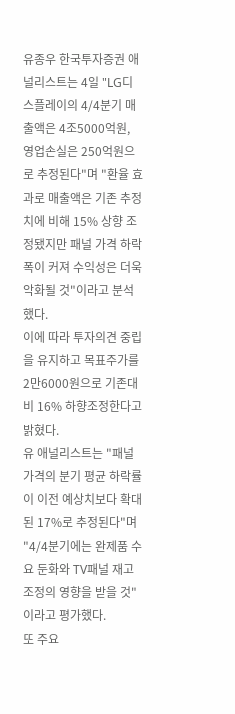유종우 한국투자증권 애널리스트는 4일 "LG디스플레이의 4/4분기 매출액은 4조5000억원, 영업손실은 250억원으로 추정된다"며 "환율 효과로 매출액은 기존 추정치에 비해 15% 상향 조정됐지만 패널 가격 하락폭이 커져 수익성은 더욱 악화될 것"이라고 분석했다.
이에 따라 투자의견 중립을 유지하고 목표주가를 2만6000원으로 기존대비 16% 하향조정한다고 밝혔다.
유 애널리스트는 "패널가격의 분기 평균 하락률이 이전 예상치보다 확대된 17%로 추정된다"며 "4/4분기에는 완제품 수요 둔화와 TV패널 재고조정의 영향을 받을 것"이라고 평가했다.
또 주요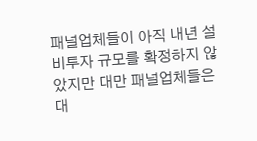패널업체들이 아직 내년 설비투자 규모를 확정하지 않았지만 대만 패널업체들은 대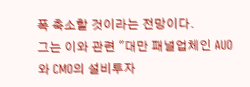폭 축소할 것이라는 전망이다.
그는 이와 관련 "대만 패널업체인 AUO와 CMO의 설비투자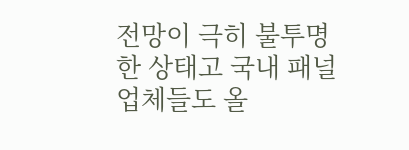전망이 극히 불투명한 상태고 국내 패널업체들도 올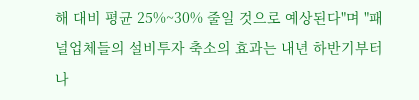해 대비 평균 25%~30% 줄일 것으로 예상된다"며 "패널업체들의 설비투자 축소의 효과는 내년 하반기부터 나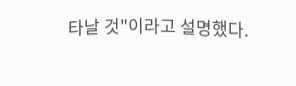타날 것"이라고 설명했다.